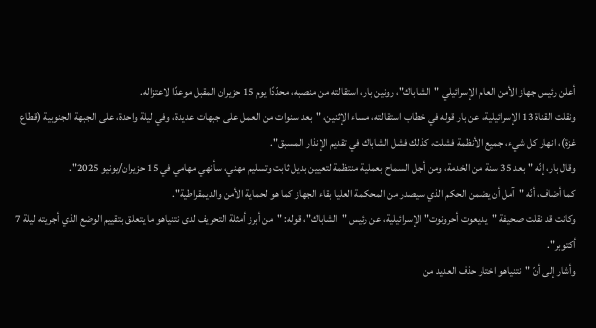أعلن رئيس جهاز الأمن العام الإسرائيلي "الشاباك"، رونين بار، استقالته من منصبه، محدّدًا يوم 15 حزيران المقبل موعدًا لاعتزاله.
ونقلت القناة 13 الإسرائيلية، عن بار قوله في خطاب استقالته، مساء الإثنين، "بعد سنوات من العمل على جبهات عديدة، وفي ليلة واحدة، على الجبهة الجنوبية (قطاع غزة)، انهار كل شيء، جميع الأنظمة فشلت، كذلك فشل الشاباك في تقديم الإنذار المسبق".
وقال بار، إنّه "بعد 35 سنة من الخدمة، ومن أجل السماح بعملية منتظمة لتعيين بديل ثابت وتسليم مهني، سأنهي مهامي في 15 حزيران/يونيو 2025".
كما أضاف، أنّه "آمل أن يضمن الحكم الذي سيصدر من المحكمة العليا بقاء الجهاز كما هو لحماية الأمن والديمقراطية".
وكانت قد نقلت صحيفة "يديعوت أحرونوت" الإسرائيلية، عن رئيس "الشاباك"، قوله: "من أبرز أمثلة التحريف لدى نتنياهو ما يتعلق بتقييم الوضع الذي أجريته ليلة 7 أكتوبر".
وأشار إلى أنّ "نتنياهو اختار حذف العديد من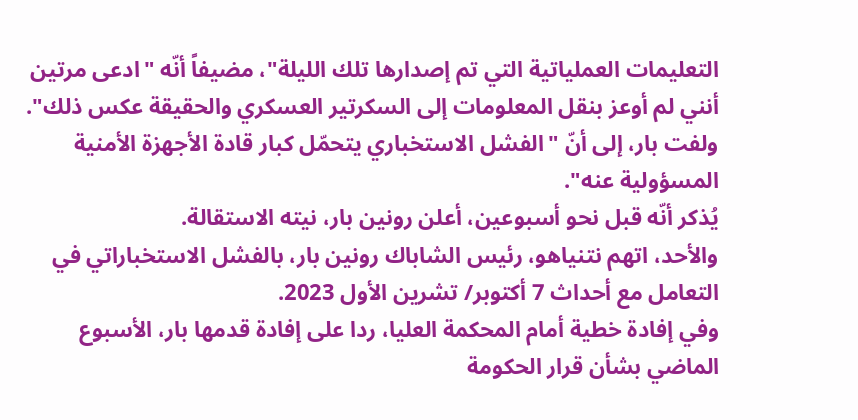التعليمات العملياتية التي تم إصدارها تلك الليلة"، مضيفاً أنّه "ادعى مرتين أنني لم أوعز بنقل المعلومات إلى السكرتير العسكري والحقيقة عكس ذلك".
ولفت بار، إلى أنّ "الفشل الاستخباري يتحمّل كبار قادة الأجهزة الأمنية المسؤولية عنه".
يُذكر أنّه قبل نحو أسبوعين، أعلن رونين بار، نيته الاستقالة.
والأحد، اتهم نتنياهو، رئيس الشاباك رونين بار، بالفشل الاستخباراتي في التعامل مع أحداث 7 أكتوبر/ تشرين الأول 2023.
وفي إفادة خطية أمام المحكمة العليا، ردا على إفادة قدمها بار، الأسبوع الماضي بشأن قرار الحكومة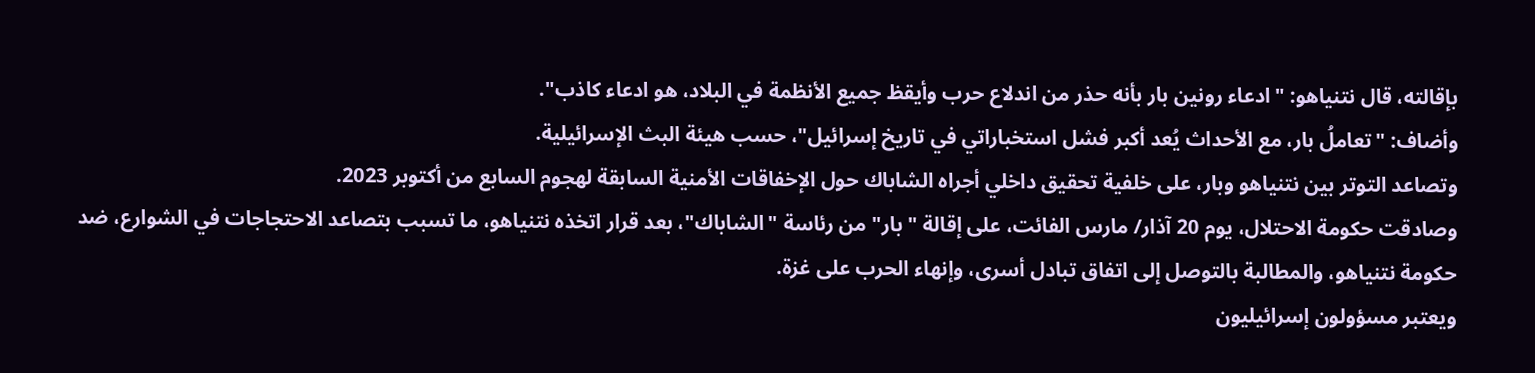بإقالته، قال نتنياهو: "ادعاء رونين بار بأنه حذر من اندلاع حرب وأيقظ جميع الأنظمة في البلاد، هو ادعاء كاذب".
وأضاف: "تعاملُ بار، مع الأحداث يُعد أكبر فشل استخباراتي في تاريخ إسرائيل"، حسب هيئة البث الإسرائيلية.
وتصاعد التوتر بين نتنياهو وبار، على خلفية تحقيق داخلي أجراه الشاباك حول الإخفاقات الأمنية السابقة لهجوم السابع من أكتوبر 2023.
وصادقت حكومة الاحتلال، يوم 20 آذار/ مارس الفائت، على إقالة "بار" من رئاسة "الشاباك"، بعد قرار اتخذه نتنياهو، ما تسبب بتصاعد الاحتجاجات في الشوارع، ضد حكومة نتنياهو، والمطالبة بالتوصل إلى اتفاق تبادل أسرى، وإنهاء الحرب على غزة.
ويعتبر مسؤولون إسرائيليون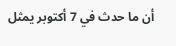أن ما حدث في 7 أكتوبر يمثل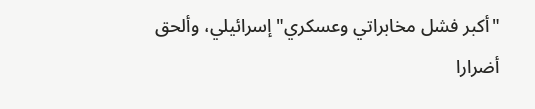"أكبر فشل مخابراتي وعسكري" إسرائيلي، وألحق أضرارا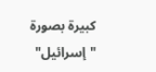كبيرة بصورة "إسرائيل"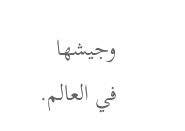وجيشها في العالم.